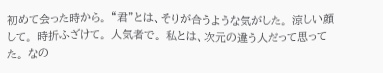初めて会った時から。 “君”とは、そりが合うような気がした。 涼しい顔して。 時折ふざけて。 人気者で。 私とは、次元の違う人だって思ってた。 なの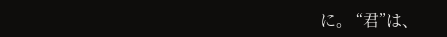に。 “君”は、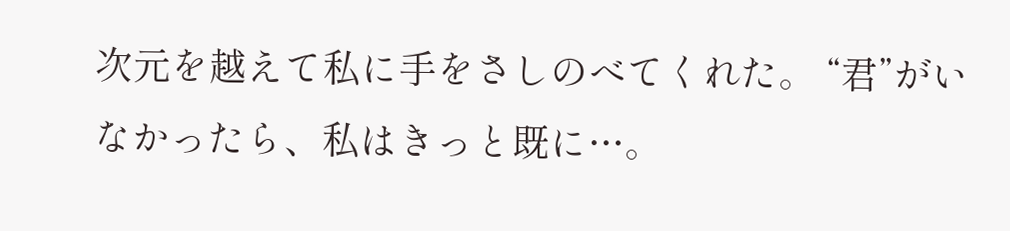次元を越えて私に手をさしのべてくれた。 “君”がいなかったら、私はきっと既に…。